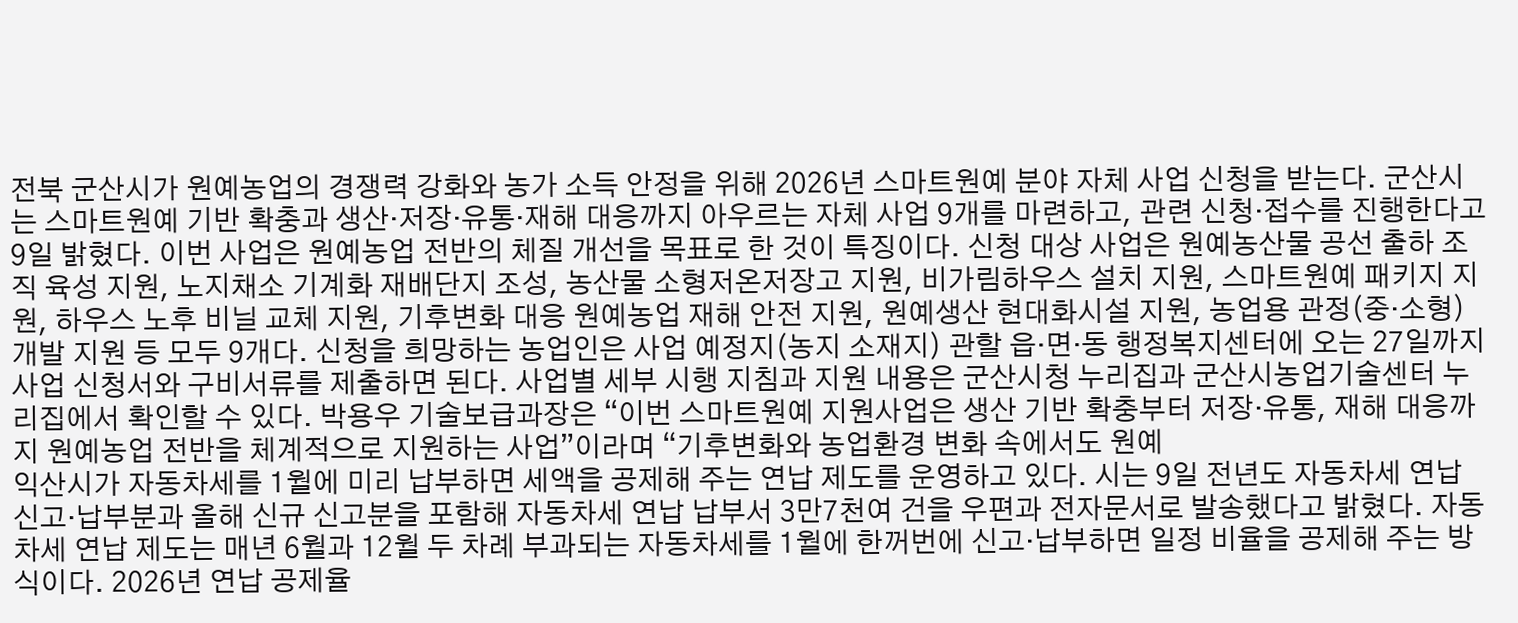전북 군산시가 원예농업의 경쟁력 강화와 농가 소득 안정을 위해 2026년 스마트원예 분야 자체 사업 신청을 받는다. 군산시는 스마트원예 기반 확충과 생산·저장·유통·재해 대응까지 아우르는 자체 사업 9개를 마련하고, 관련 신청·접수를 진행한다고 9일 밝혔다. 이번 사업은 원예농업 전반의 체질 개선을 목표로 한 것이 특징이다. 신청 대상 사업은 원예농산물 공선 출하 조직 육성 지원, 노지채소 기계화 재배단지 조성, 농산물 소형저온저장고 지원, 비가림하우스 설치 지원, 스마트원예 패키지 지원, 하우스 노후 비닐 교체 지원, 기후변화 대응 원예농업 재해 안전 지원, 원예생산 현대화시설 지원, 농업용 관정(중·소형) 개발 지원 등 모두 9개다. 신청을 희망하는 농업인은 사업 예정지(농지 소재지) 관할 읍·면·동 행정복지센터에 오는 27일까지 사업 신청서와 구비서류를 제출하면 된다. 사업별 세부 시행 지침과 지원 내용은 군산시청 누리집과 군산시농업기술센터 누리집에서 확인할 수 있다. 박용우 기술보급과장은 “이번 스마트원예 지원사업은 생산 기반 확충부터 저장·유통, 재해 대응까지 원예농업 전반을 체계적으로 지원하는 사업”이라며 “기후변화와 농업환경 변화 속에서도 원예
익산시가 자동차세를 1월에 미리 납부하면 세액을 공제해 주는 연납 제도를 운영하고 있다. 시는 9일 전년도 자동차세 연납 신고·납부분과 올해 신규 신고분을 포함해 자동차세 연납 납부서 3만7천여 건을 우편과 전자문서로 발송했다고 밝혔다. 자동차세 연납 제도는 매년 6월과 12월 두 차례 부과되는 자동차세를 1월에 한꺼번에 신고·납부하면 일정 비율을 공제해 주는 방식이다. 2026년 연납 공제율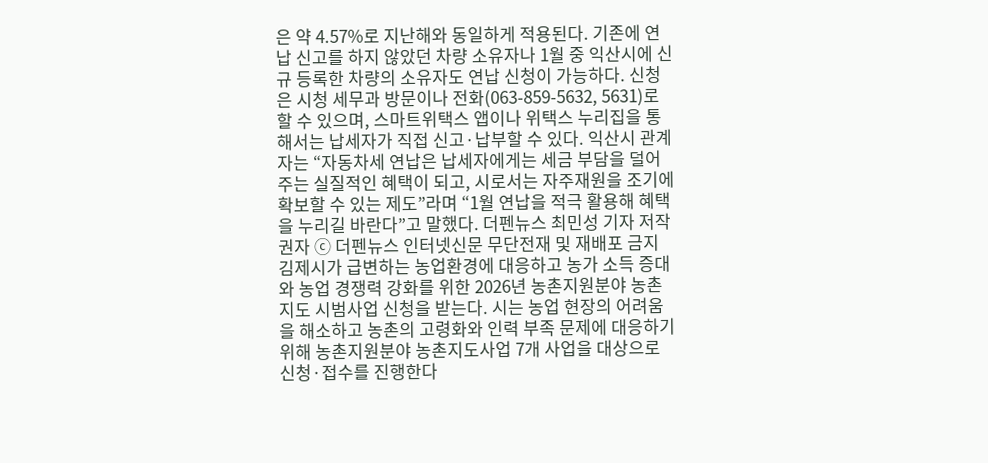은 약 4.57%로 지난해와 동일하게 적용된다. 기존에 연납 신고를 하지 않았던 차량 소유자나 1월 중 익산시에 신규 등록한 차량의 소유자도 연납 신청이 가능하다. 신청은 시청 세무과 방문이나 전화(063-859-5632, 5631)로 할 수 있으며, 스마트위택스 앱이나 위택스 누리집을 통해서는 납세자가 직접 신고·납부할 수 있다. 익산시 관계자는 “자동차세 연납은 납세자에게는 세금 부담을 덜어주는 실질적인 혜택이 되고, 시로서는 자주재원을 조기에 확보할 수 있는 제도”라며 “1월 연납을 적극 활용해 혜택을 누리길 바란다”고 말했다. 더펜뉴스 최민성 기자 저작권자 ⓒ 더펜뉴스 인터넷신문 무단전재 및 재배포 금지
김제시가 급변하는 농업환경에 대응하고 농가 소득 증대와 농업 경쟁력 강화를 위한 2026년 농촌지원분야 농촌지도 시범사업 신청을 받는다. 시는 농업 현장의 어려움을 해소하고 농촌의 고령화와 인력 부족 문제에 대응하기 위해 농촌지원분야 농촌지도사업 7개 사업을 대상으로 신청·접수를 진행한다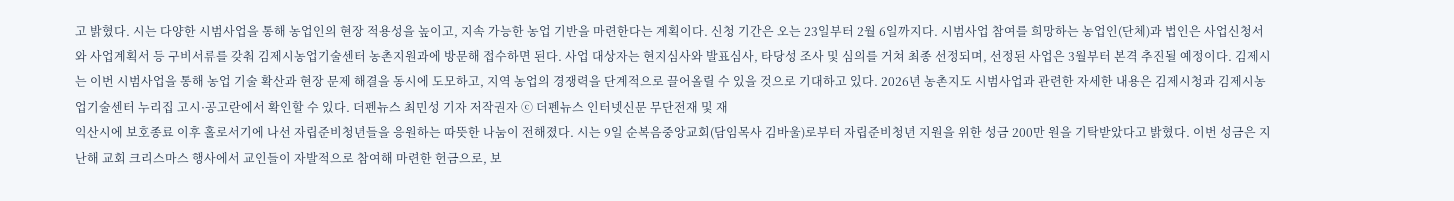고 밝혔다. 시는 다양한 시범사업을 통해 농업인의 현장 적용성을 높이고, 지속 가능한 농업 기반을 마련한다는 계획이다. 신청 기간은 오는 23일부터 2월 6일까지다. 시범사업 참여를 희망하는 농업인(단체)과 법인은 사업신청서와 사업계획서 등 구비서류를 갖춰 김제시농업기술센터 농촌지원과에 방문해 접수하면 된다. 사업 대상자는 현지심사와 발표심사, 타당성 조사 및 심의를 거쳐 최종 선정되며, 선정된 사업은 3월부터 본격 추진될 예정이다. 김제시는 이번 시범사업을 통해 농업 기술 확산과 현장 문제 해결을 동시에 도모하고, 지역 농업의 경쟁력을 단계적으로 끌어올릴 수 있을 것으로 기대하고 있다. 2026년 농촌지도 시범사업과 관련한 자세한 내용은 김제시청과 김제시농업기술센터 누리집 고시·공고란에서 확인할 수 있다. 더펜뉴스 최민성 기자 저작권자 ⓒ 더펜뉴스 인터넷신문 무단전재 및 재
익산시에 보호종료 이후 홀로서기에 나선 자립준비청년들을 응원하는 따뜻한 나눔이 전해졌다. 시는 9일 순복음중앙교회(담임목사 김바울)로부터 자립준비청년 지원을 위한 성금 200만 원을 기탁받았다고 밝혔다. 이번 성금은 지난해 교회 크리스마스 행사에서 교인들이 자발적으로 참여해 마련한 헌금으로, 보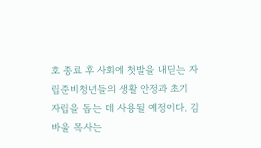호 종료 후 사회에 첫발을 내딛는 자립준비청년들의 생활 안정과 초기 자립을 돕는 데 사용될 예정이다. 김바울 목사는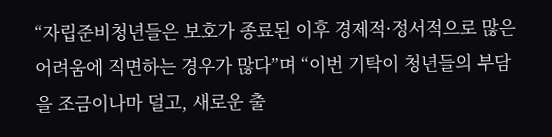“자립준비청년들은 보호가 종료된 이후 경제적·정서적으로 많은 어려움에 직면하는 경우가 많다”며 “이번 기탁이 청년들의 부담을 조금이나마 덜고, 새로운 출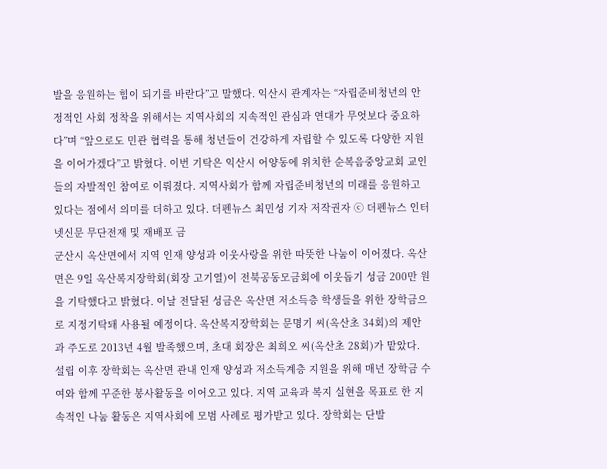발을 응원하는 힘이 되기를 바란다”고 말했다. 익산시 관계자는 “자립준비청년의 안정적인 사회 정착을 위해서는 지역사회의 지속적인 관심과 연대가 무엇보다 중요하다”며 “앞으로도 민관 협력을 통해 청년들이 건강하게 자립할 수 있도록 다양한 지원을 이어가겠다”고 밝혔다. 이번 기탁은 익산시 어양동에 위치한 순복음중앙교회 교인들의 자발적인 참여로 이뤄졌다. 지역사회가 함께 자립준비청년의 미래를 응원하고 있다는 점에서 의미를 더하고 있다. 더펜뉴스 최민성 기자 저작권자 ⓒ 더펜뉴스 인터넷신문 무단전재 및 재배포 금
군산시 옥산면에서 지역 인재 양성과 이웃사랑을 위한 따뜻한 나눔이 이어졌다. 옥산면은 9일 옥산복지장학회(회장 고기열)이 전북공동모금회에 이웃돕기 성금 200만 원을 기탁했다고 밝혔다. 이날 전달된 성금은 옥산면 저소득층 학생들을 위한 장학금으로 지정기탁돼 사용될 예정이다. 옥산복지장학회는 문명기 씨(옥산초 34회)의 제안과 주도로 2013년 4월 발족했으며, 초대 회장은 최희오 씨(옥산초 28회)가 맡았다. 설립 이후 장학회는 옥산면 관내 인재 양성과 저소득계층 지원을 위해 매년 장학금 수여와 함께 꾸준한 봉사활동을 이어오고 있다. 지역 교육과 복지 실현을 목표로 한 지속적인 나눔 활동은 지역사회에 모범 사례로 평가받고 있다. 장학회는 단발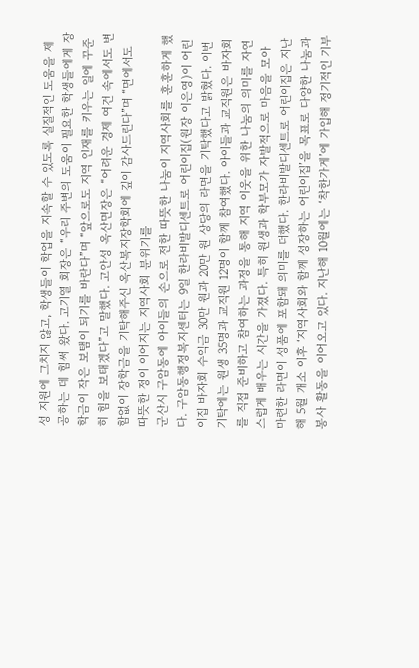성 지원에 그치지 않고, 학생들이 학업을 지속할 수 있도록 실질적인 도움을 제공하는 데 힘써 왔다. 고기열 회장은 “우리 주변의 도움이 필요한 학생들에게 장학금이 작은 보탬이 되기를 바란다”며 “앞으로도 지역 인재를 키우는 일에 꾸준히 힘을 보태겠다”고 말했다. 고안성 옥산면장은 “어려운 경제 여건 속에서도 변함없이 장학금을 기탁해주신 옥산복지장학회에 깊이 감사드린다”며 “면에서도 따뜻한 정이 이어지는 지역사회 분위기를
군산시 구암동에 아이들의 손으로 전한 따뜻한 나눔이 지역사회를 훈훈하게 했다. 구암동행정복지센터는 9일 한라비발디센트로 어린이집(원장 이은영)이 어린이집 바자회 수익금 30만 원과 20만 원 상당의 라면을 기탁했다고 밝혔다. 이번 기탁에는 원생 35명과 교직원 12명이 함께 참여했다. 아이들과 교직원은 바자회를 직접 준비하고 참여하는 과정을 통해 지역 이웃을 위한 나눔의 의미를 자연스럽게 배우는 시간을 가졌다. 특히 원생과 학부모가 자발적으로 마음을 모아 마련한 라면이 성품에 포함돼 의미를 더했다. 한라비발디센트로 어린이집은 지난해 5월 개소 이후 ‘지역사회와 함께 성장하는 어린이집’을 목표로 다양한 나눔과 봉사 활동을 이어오고 있다. 지난해 10월에는 ‘착한가게’에 가입해 정기적인 기부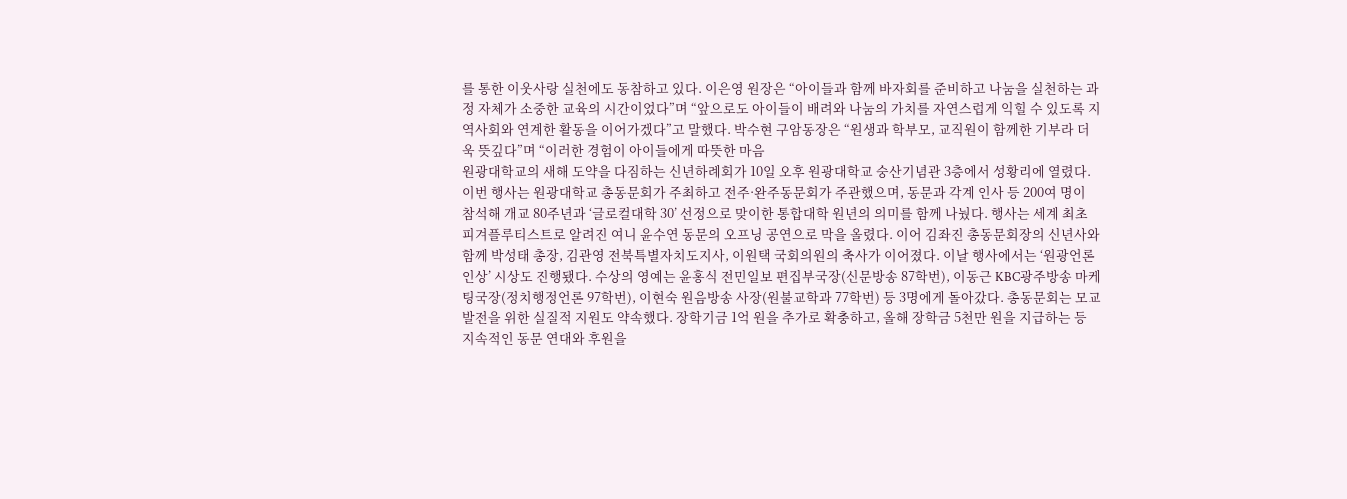를 통한 이웃사랑 실천에도 동참하고 있다. 이은영 원장은 “아이들과 함께 바자회를 준비하고 나눔을 실천하는 과정 자체가 소중한 교육의 시간이었다”며 “앞으로도 아이들이 배려와 나눔의 가치를 자연스럽게 익힐 수 있도록 지역사회와 연계한 활동을 이어가겠다”고 말했다. 박수현 구암동장은 “원생과 학부모, 교직원이 함께한 기부라 더욱 뜻깊다”며 “이러한 경험이 아이들에게 따뜻한 마음
원광대학교의 새해 도약을 다짐하는 신년하례회가 10일 오후 원광대학교 숭산기념관 3층에서 성황리에 열렸다. 이번 행사는 원광대학교 총동문회가 주최하고 전주·완주동문회가 주관했으며, 동문과 각계 인사 등 200여 명이 참석해 개교 80주년과 ‘글로컬대학 30’ 선정으로 맞이한 통합대학 원년의 의미를 함께 나눴다. 행사는 세계 최초 피겨플루티스트로 알려진 여니 윤수연 동문의 오프닝 공연으로 막을 올렸다. 이어 김좌진 총동문회장의 신년사와 함께 박성태 총장, 김관영 전북특별자치도지사, 이원택 국회의원의 축사가 이어졌다. 이날 행사에서는 ‘원광언론인상’ 시상도 진행됐다. 수상의 영예는 윤홍식 전민일보 편집부국장(신문방송 87학번), 이동근 KBC광주방송 마케팅국장(정치행정언론 97학번), 이현숙 원음방송 사장(원불교학과 77학번) 등 3명에게 돌아갔다. 총동문회는 모교 발전을 위한 실질적 지원도 약속했다. 장학기금 1억 원을 추가로 확충하고, 올해 장학금 5천만 원을 지급하는 등 지속적인 동문 연대와 후원을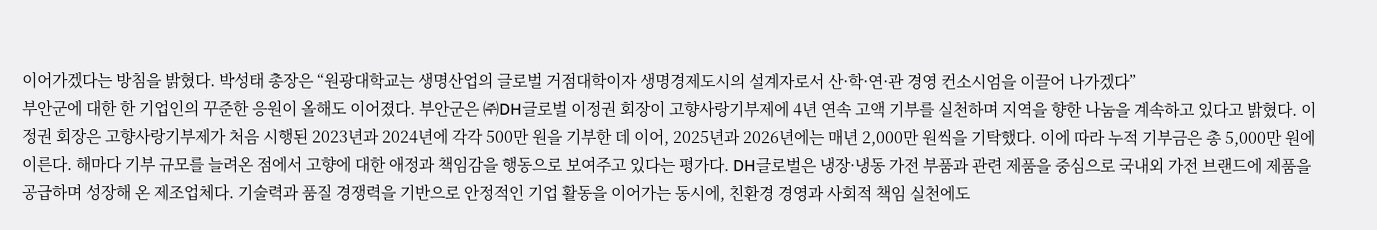이어가겠다는 방침을 밝혔다. 박성태 총장은 “원광대학교는 생명산업의 글로벌 거점대학이자 생명경제도시의 설계자로서 산·학·연·관 경영 컨소시엄을 이끌어 나가겠다”
부안군에 대한 한 기업인의 꾸준한 응원이 올해도 이어졌다. 부안군은 ㈜DH글로벌 이정권 회장이 고향사랑기부제에 4년 연속 고액 기부를 실천하며 지역을 향한 나눔을 계속하고 있다고 밝혔다. 이정권 회장은 고향사랑기부제가 처음 시행된 2023년과 2024년에 각각 500만 원을 기부한 데 이어, 2025년과 2026년에는 매년 2,000만 원씩을 기탁했다. 이에 따라 누적 기부금은 총 5,000만 원에 이른다. 해마다 기부 규모를 늘려온 점에서 고향에 대한 애정과 책임감을 행동으로 보여주고 있다는 평가다. DH글로벌은 냉장·냉동 가전 부품과 관련 제품을 중심으로 국내외 가전 브랜드에 제품을 공급하며 성장해 온 제조업체다. 기술력과 품질 경쟁력을 기반으로 안정적인 기업 활동을 이어가는 동시에, 친환경 경영과 사회적 책임 실천에도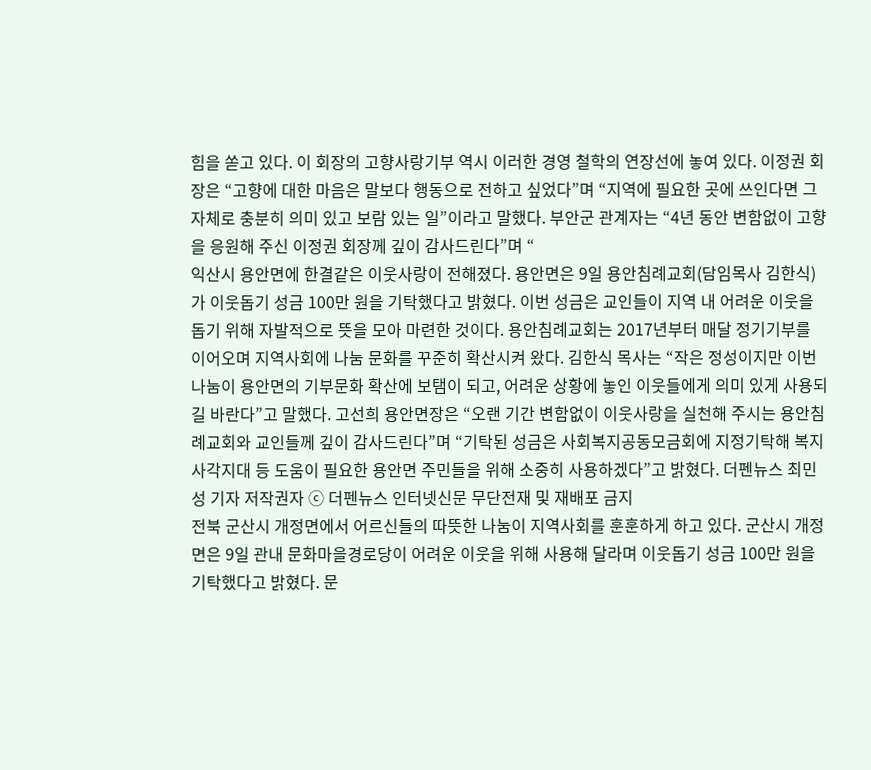힘을 쏟고 있다. 이 회장의 고향사랑기부 역시 이러한 경영 철학의 연장선에 놓여 있다. 이정권 회장은 “고향에 대한 마음은 말보다 행동으로 전하고 싶었다”며 “지역에 필요한 곳에 쓰인다면 그 자체로 충분히 의미 있고 보람 있는 일”이라고 말했다. 부안군 관계자는 “4년 동안 변함없이 고향을 응원해 주신 이정권 회장께 깊이 감사드린다”며 “
익산시 용안면에 한결같은 이웃사랑이 전해졌다. 용안면은 9일 용안침례교회(담임목사 김한식)가 이웃돕기 성금 100만 원을 기탁했다고 밝혔다. 이번 성금은 교인들이 지역 내 어려운 이웃을 돕기 위해 자발적으로 뜻을 모아 마련한 것이다. 용안침례교회는 2017년부터 매달 정기기부를 이어오며 지역사회에 나눔 문화를 꾸준히 확산시켜 왔다. 김한식 목사는 “작은 정성이지만 이번 나눔이 용안면의 기부문화 확산에 보탬이 되고, 어려운 상황에 놓인 이웃들에게 의미 있게 사용되길 바란다”고 말했다. 고선희 용안면장은 “오랜 기간 변함없이 이웃사랑을 실천해 주시는 용안침례교회와 교인들께 깊이 감사드린다”며 “기탁된 성금은 사회복지공동모금회에 지정기탁해 복지 사각지대 등 도움이 필요한 용안면 주민들을 위해 소중히 사용하겠다”고 밝혔다. 더펜뉴스 최민성 기자 저작권자 ⓒ 더펜뉴스 인터넷신문 무단전재 및 재배포 금지
전북 군산시 개정면에서 어르신들의 따뜻한 나눔이 지역사회를 훈훈하게 하고 있다. 군산시 개정면은 9일 관내 문화마을경로당이 어려운 이웃을 위해 사용해 달라며 이웃돕기 성금 100만 원을 기탁했다고 밝혔다. 문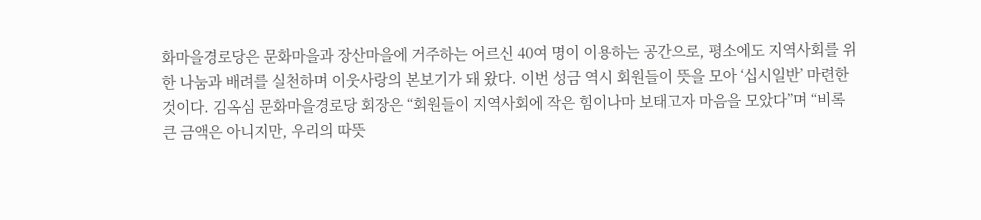화마을경로당은 문화마을과 장산마을에 거주하는 어르신 40여 명이 이용하는 공간으로, 평소에도 지역사회를 위한 나눔과 배려를 실천하며 이웃사랑의 본보기가 돼 왔다. 이번 성금 역시 회원들이 뜻을 모아 ‘십시일반’ 마련한 것이다. 김옥심 문화마을경로당 회장은 “회원들이 지역사회에 작은 힘이나마 보태고자 마음을 모았다”며 “비록 큰 금액은 아니지만, 우리의 따뜻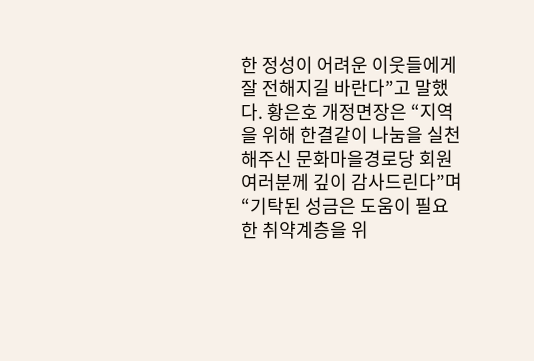한 정성이 어려운 이웃들에게 잘 전해지길 바란다”고 말했다. 황은호 개정면장은 “지역을 위해 한결같이 나눔을 실천해주신 문화마을경로당 회원 여러분께 깊이 감사드린다”며 “기탁된 성금은 도움이 필요한 취약계층을 위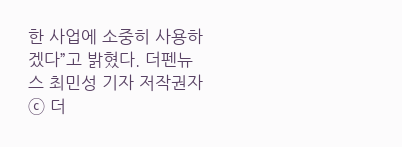한 사업에 소중히 사용하겠다”고 밝혔다. 더펜뉴스 최민성 기자 저작권자 ⓒ 더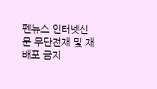펜뉴스 인터넷신문 무단전재 및 재배포 금지